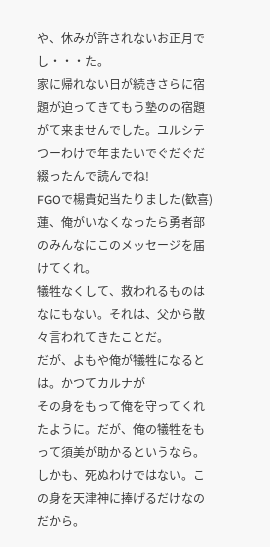や、休みが許されないお正月でし・・・た。
家に帰れない日が続きさらに宿題が迫ってきてもう塾のの宿題がて来ませんでした。ユルシテ
つーわけで年またいでぐだぐだ綴ったんで読んでね!
FGOで楊貴妃当たりました(歓喜)
蓮、俺がいなくなったら勇者部のみんなにこのメッセージを届けてくれ。
犠牲なくして、救われるものはなにもない。それは、父から散々言われてきたことだ。
だが、よもや俺が犠牲になるとは。かつてカルナが
その身をもって俺を守ってくれたように。だが、俺の犠牲をもって須美が助かるというなら。しかも、死ぬわけではない。この身を天津神に捧げるだけなのだから。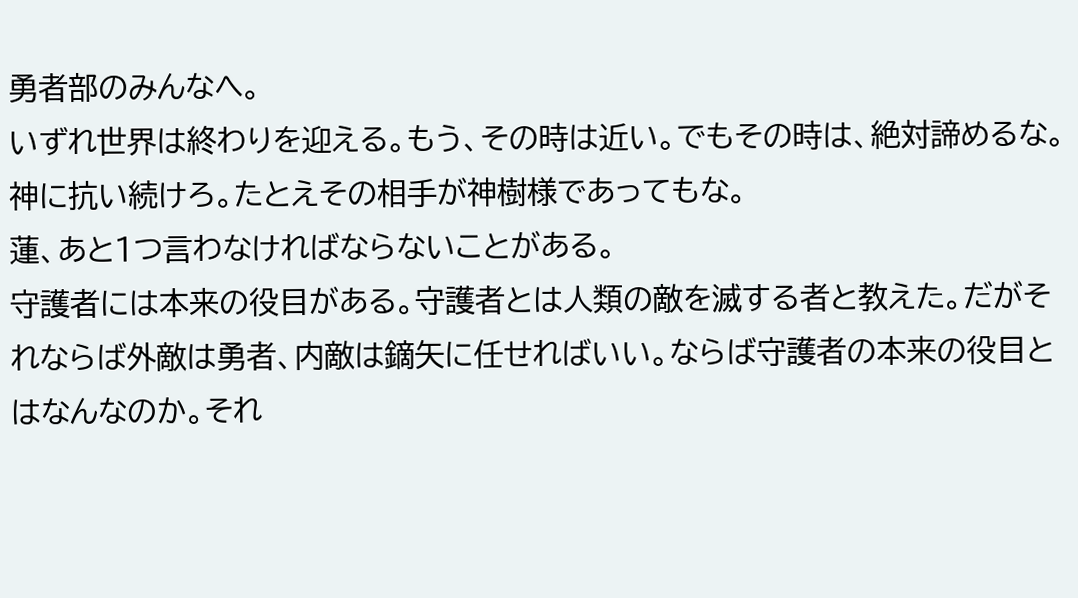勇者部のみんなへ。
いずれ世界は終わりを迎える。もう、その時は近い。でもその時は、絶対諦めるな。神に抗い続けろ。たとえその相手が神樹様であってもな。
蓮、あと1つ言わなければならないことがある。
守護者には本来の役目がある。守護者とは人類の敵を滅する者と教えた。だがそれならば外敵は勇者、内敵は鏑矢に任せればいい。ならば守護者の本来の役目とはなんなのか。それ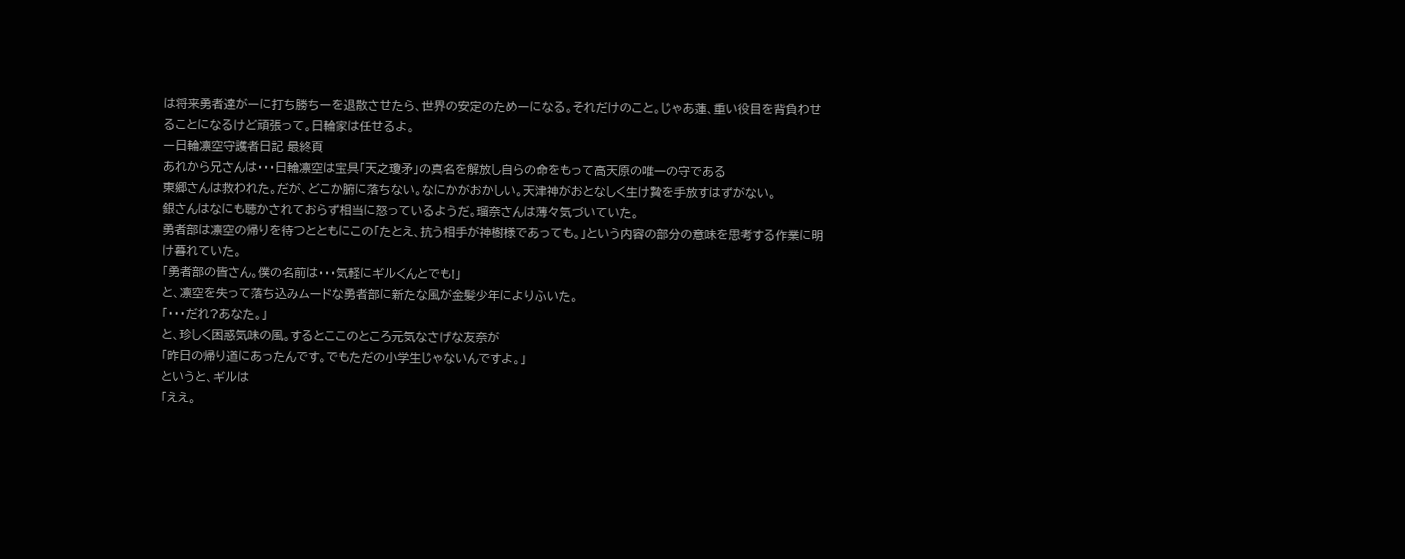は将来勇者達がーに打ち勝ちーを退散させたら、世界の安定のためーになる。それだけのこと。じゃあ蓮、重い役目を背負わせることになるけど頑張って。日輪家は任せるよ。
ー日輪凛空守護者日記 最終頁
あれから兄さんは・・・日輪凛空は宝具「天之瓊矛」の真名を解放し自らの命をもって高天原の唯一の守である
東郷さんは救われた。だが、どこか腑に落ちない。なにかがおかしい。天津神がおとなしく生け贄を手放すはずがない。
銀さんはなにも聴かされておらず相当に怒っているようだ。瑠奈さんは薄々気づいていた。
勇者部は凛空の帰りを待つとともにこの「たとえ、抗う相手が神樹様であっても。」という内容の部分の意味を思考する作業に明け暮れていた。
「勇者部の皆さん。僕の名前は・・・気軽にギルくんとでも!」
と、凛空を失って落ち込みムードな勇者部に新たな風が金髪少年によりふいた。
「・・・だれ?あなた。」
と、珍しく困惑気味の風。するとここのところ元気なさげな友奈が
「昨日の帰り道にあったんです。でもただの小学生じゃないんですよ。」
というと、ギルは
「ええ。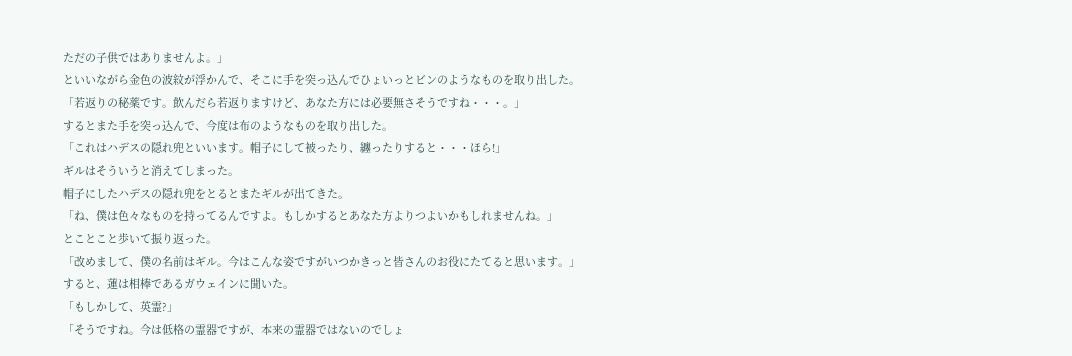ただの子供ではありませんよ。」
といいながら金色の波紋が浮かんで、そこに手を突っ込んでひょいっとビンのようなものを取り出した。
「若返りの秘薬です。飲んだら若返りますけど、あなた方には必要無さそうですね・・・。」
するとまた手を突っ込んで、今度は布のようなものを取り出した。
「これはハデスの隠れ兜といいます。帽子にして被ったり、纏ったりすると・・・ほら!」
ギルはそういうと消えてしまった。
帽子にしたハデスの隠れ兜をとるとまたギルが出てきた。
「ね、僕は色々なものを持ってるんですよ。もしかするとあなた方よりつよいかもしれませんね。」
とことこと歩いて振り返った。
「改めまして、僕の名前はギル。今はこんな姿ですがいつかきっと皆さんのお役にたてると思います。」
すると、蓮は相棒であるガウェインに聞いた。
「もしかして、英霊?」
「そうですね。今は低格の霊器ですが、本来の霊器ではないのでしょ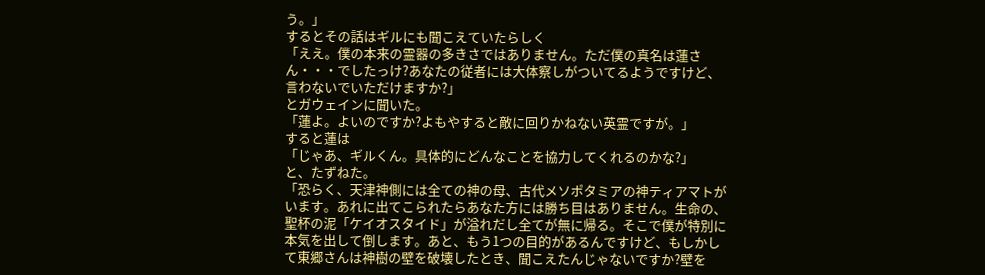う。」
するとその話はギルにも聞こえていたらしく
「ええ。僕の本来の霊器の多きさではありません。ただ僕の真名は蓮さん・・・でしたっけ?あなたの従者には大体察しがついてるようですけど、言わないでいただけますか?」
とガウェインに聞いた。
「蓮よ。よいのですか?よもやすると敵に回りかねない英霊ですが。」
すると蓮は
「じゃあ、ギルくん。具体的にどんなことを協力してくれるのかな?」
と、たずねた。
「恐らく、天津神側には全ての神の母、古代メソポタミアの神ティアマトがいます。あれに出てこられたらあなた方には勝ち目はありません。生命の、聖杯の泥「ケイオスタイド」が溢れだし全てが無に帰る。そこで僕が特別に本気を出して倒します。あと、もう1つの目的があるんですけど、もしかして東郷さんは神樹の壁を破壊したとき、聞こえたんじゃないですか?壁を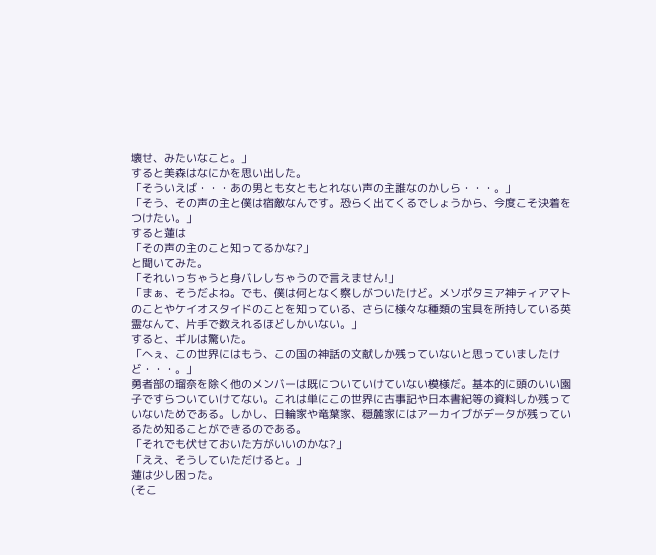壊せ、みたいなこと。」
すると美森はなにかを思い出した。
「そういえば・・・あの男とも女ともとれない声の主誰なのかしら・・・。」
「そう、その声の主と僕は宿敵なんです。恐らく出てくるでしょうから、今度こそ決着をつけたい。」
すると蓮は
「その声の主のこと知ってるかな?」
と聞いてみた。
「それいっちゃうと身バレしちゃうので言えません!」
「まぁ、そうだよね。でも、僕は何となく察しがついたけど。メソポタミア神ティアマトのことやケイオスタイドのことを知っている、さらに様々な種類の宝具を所持している英霊なんて、片手で数えれるほどしかいない。」
すると、ギルは驚いた。
「へぇ、この世界にはもう、この国の神話の文献しか残っていないと思っていましたけど・・・。」
勇者部の瑠奈を除く他のメンバーは既についていけていない模様だ。基本的に頭のいい園子ですらついていけてない。これは単にこの世界に古事記や日本書紀等の資料しか残っていないためである。しかし、日輪家や竜葉家、穏麓家にはアーカイブがデータが残っているため知ることができるのである。
「それでも伏せておいた方がいいのかな?」
「ええ、そうしていただけると。」
蓮は少し困った。
(そこ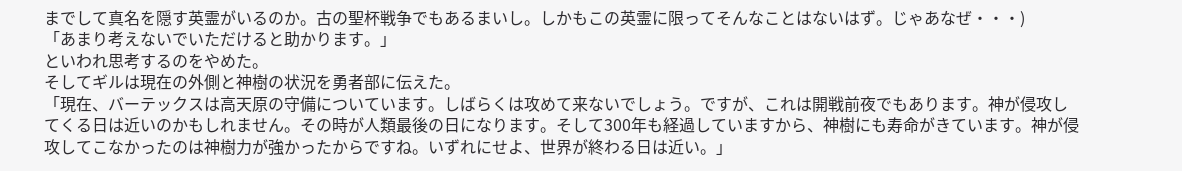までして真名を隠す英霊がいるのか。古の聖杯戦争でもあるまいし。しかもこの英霊に限ってそんなことはないはず。じゃあなぜ・・・)
「あまり考えないでいただけると助かります。」
といわれ思考するのをやめた。
そしてギルは現在の外側と神樹の状況を勇者部に伝えた。
「現在、バーテックスは高天原の守備についています。しばらくは攻めて来ないでしょう。ですが、これは開戦前夜でもあります。神が侵攻してくる日は近いのかもしれません。その時が人類最後の日になります。そして300年も経過していますから、神樹にも寿命がきています。神が侵攻してこなかったのは神樹力が強かったからですね。いずれにせよ、世界が終わる日は近い。」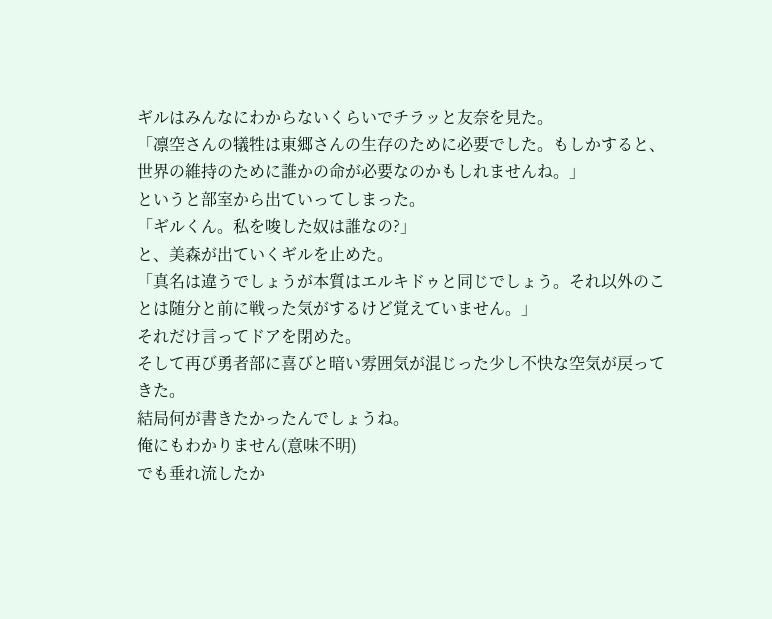ギルはみんなにわからないくらいでチラッと友奈を見た。
「凛空さんの犠牲は東郷さんの生存のために必要でした。もしかすると、世界の維持のために誰かの命が必要なのかもしれませんね。」
というと部室から出ていってしまった。
「ギルくん。私を唆した奴は誰なの?」
と、美森が出ていくギルを止めた。
「真名は違うでしょうが本質はエルキドゥと同じでしょう。それ以外のことは随分と前に戦った気がするけど覚えていません。」
それだけ言ってドアを閉めた。
そして再び勇者部に喜びと暗い雰囲気が混じった少し不快な空気が戻ってきた。
結局何が書きたかったんでしょうね。
俺にもわかりません(意味不明)
でも垂れ流したか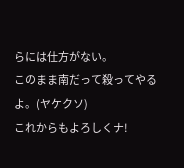らには仕方がない。
このまま南だって殺ってやるよ。(ヤケクソ)
これからもよろしくナ!